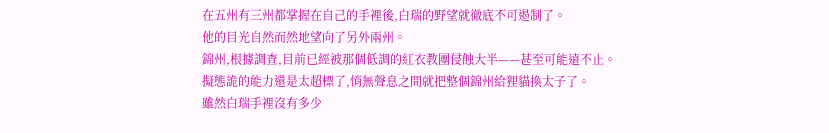在五州有三州都掌握在自己的手裡後,白瑞的野望就徹底不可遏制了。
他的目光自然而然地望向了另外兩州。
錦州,根據調查,目前已經被那個低調的紅衣教團侵蝕大半——甚至可能遠不止。
擬態詭的能力還是太超標了,悄無聲息之間就把整個錦州給狸貓換太子了。
雖然白瑞手裡沒有多少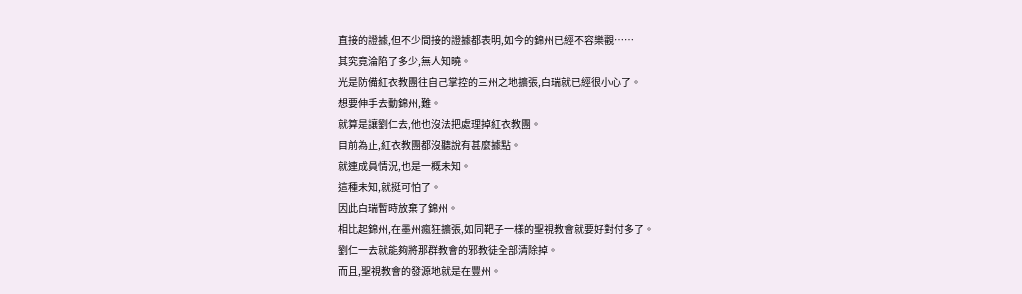直接的證據,但不少間接的證據都表明,如今的錦州已經不容樂觀……
其究竟淪陷了多少,無人知曉。
光是防備紅衣教團往自己掌控的三州之地擴張,白瑞就已經很小心了。
想要伸手去動錦州,難。
就算是讓劉仁去,他也沒法把處理掉紅衣教團。
目前為止,紅衣教團都沒聽說有甚麼據點。
就連成員情況,也是一概未知。
這種未知,就挺可怕了。
因此白瑞暫時放棄了錦州。
相比起錦州,在墨州瘋狂擴張,如同靶子一樣的聖視教會就要好對付多了。
劉仁一去就能夠將那群教會的邪教徒全部清除掉。
而且,聖視教會的發源地就是在豐州。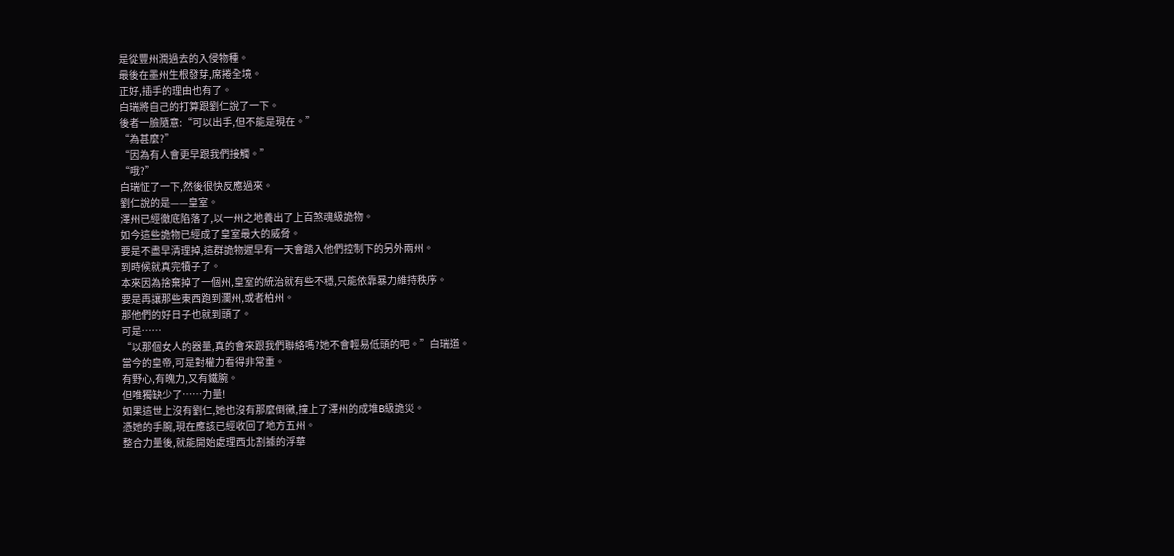是從豐州潤過去的入侵物種。
最後在墨州生根發芽,席捲全境。
正好,插手的理由也有了。
白瑞將自己的打算跟劉仁說了一下。
後者一臉隨意:“可以出手,但不能是現在。”
“為甚麼?”
“因為有人會更早跟我們接觸。”
“哦?”
白瑞怔了一下,然後很快反應過來。
劉仁說的是——皇室。
澤州已經徹底陷落了,以一州之地養出了上百煞魂級詭物。
如今這些詭物已經成了皇室最大的威脅。
要是不盡早清理掉,這群詭物遲早有一天會踏入他們控制下的另外兩州。
到時候就真完犢子了。
本來因為捨棄掉了一個州,皇室的統治就有些不穩,只能依靠暴力維持秩序。
要是再讓那些東西跑到瀾州,或者柏州。
那他們的好日子也就到頭了。
可是……
“以那個女人的器量,真的會來跟我們聯絡嗎?她不會輕易低頭的吧。”白瑞道。
當今的皇帝,可是對權力看得非常重。
有野心,有魄力,又有鐵腕。
但唯獨缺少了……力量!
如果這世上沒有劉仁,她也沒有那麼倒黴,撞上了澤州的成堆B級詭災。
憑她的手腕,現在應該已經收回了地方五州。
整合力量後,就能開始處理西北割據的浮華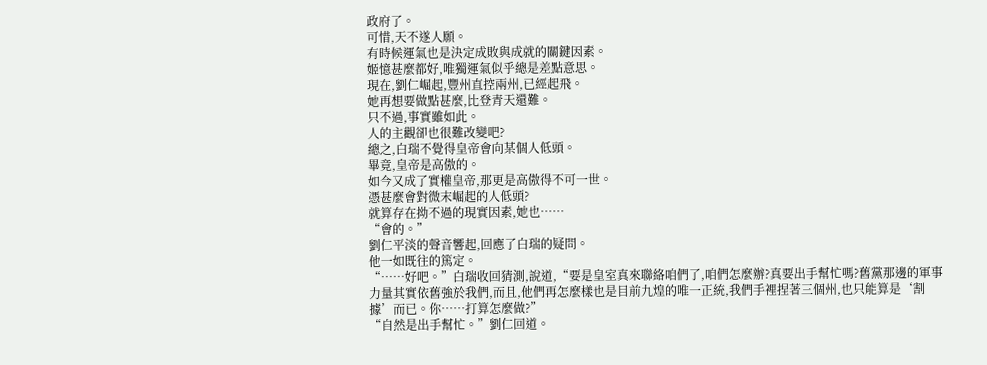政府了。
可惜,天不遂人願。
有時候運氣也是決定成敗與成就的關鍵因素。
姬憶甚麼都好,唯獨運氣似乎總是差點意思。
現在,劉仁崛起,豐州直控兩州,已經起飛。
她再想要做點甚麼,比登青天還難。
只不過,事實雖如此。
人的主觀卻也很難改變吧?
總之,白瑞不覺得皇帝會向某個人低頭。
畢竟,皇帝是高傲的。
如今又成了實權皇帝,那更是高傲得不可一世。
憑甚麼會對微末崛起的人低頭?
就算存在拗不過的現實因素,她也……
“會的。”
劉仁平淡的聲音響起,回應了白瑞的疑問。
他一如既往的篤定。
“……好吧。”白瑞收回猜測,說道,“要是皇室真來聯絡咱們了,咱們怎麼辦?真要出手幫忙嗎?舊黨那邊的軍事力量其實依舊強於我們,而且,他們再怎麼樣也是目前九煌的唯一正統,我們手裡捏著三個州,也只能算是‘割據’而已。你……打算怎麼做?”
“自然是出手幫忙。”劉仁回道。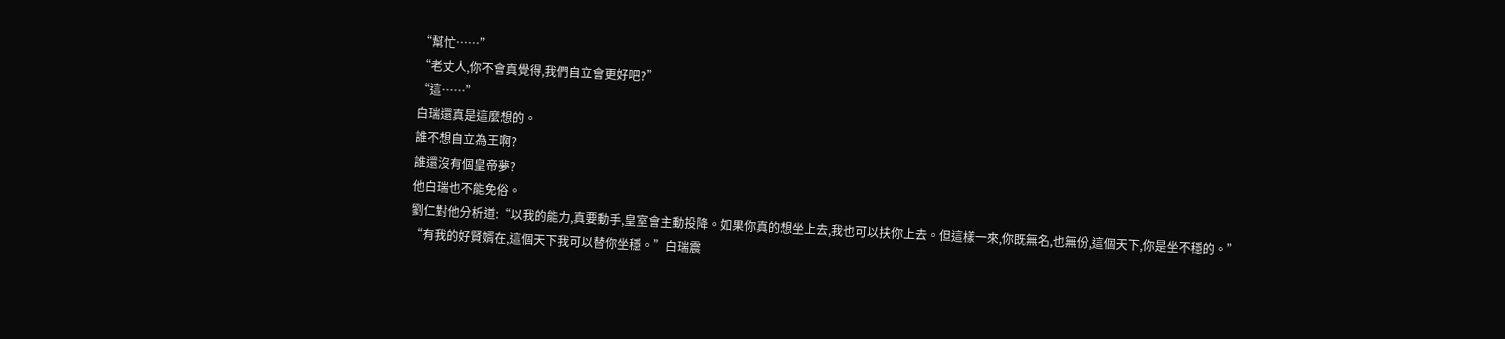“幫忙……”
“老丈人,你不會真覺得,我們自立會更好吧?”
“這……”
白瑞還真是這麼想的。
誰不想自立為王啊?
誰還沒有個皇帝夢?
他白瑞也不能免俗。
劉仁對他分析道:“以我的能力,真要動手,皇室會主動投降。如果你真的想坐上去,我也可以扶你上去。但這樣一來,你既無名,也無份,這個天下,你是坐不穩的。”
“有我的好賢婿在,這個天下我可以替你坐穩。”白瑞震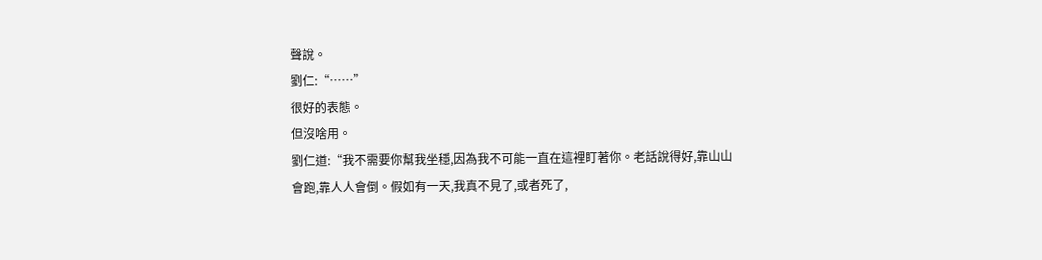聲說。
劉仁:“……”
很好的表態。
但沒啥用。
劉仁道:“我不需要你幫我坐穩,因為我不可能一直在這裡盯著你。老話說得好,靠山山會跑,靠人人會倒。假如有一天,我真不見了,或者死了,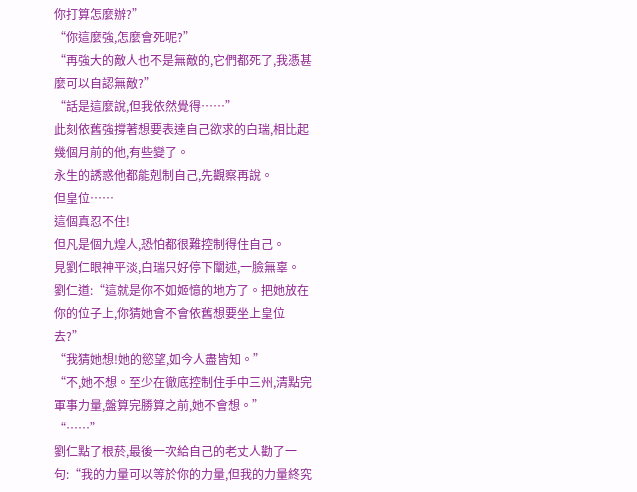你打算怎麼辦?”
“你這麼強,怎麼會死呢?”
“再強大的敵人也不是無敵的,它們都死了,我憑甚麼可以自認無敵?”
“話是這麼說,但我依然覺得……”
此刻依舊強撐著想要表達自己欲求的白瑞,相比起幾個月前的他,有些變了。
永生的誘惑他都能剋制自己,先觀察再說。
但皇位……
這個真忍不住!
但凡是個九煌人,恐怕都很難控制得住自己。
見劉仁眼神平淡,白瑞只好停下闡述,一臉無辜。
劉仁道:“這就是你不如姬憶的地方了。把她放在你的位子上,你猜她會不會依舊想要坐上皇位去?”
“我猜她想!她的慾望,如今人盡皆知。”
“不,她不想。至少在徹底控制住手中三州,清點完軍事力量,盤算完勝算之前,她不會想。”
“……”
劉仁點了根菸,最後一次給自己的老丈人勸了一句:“我的力量可以等於你的力量,但我的力量終究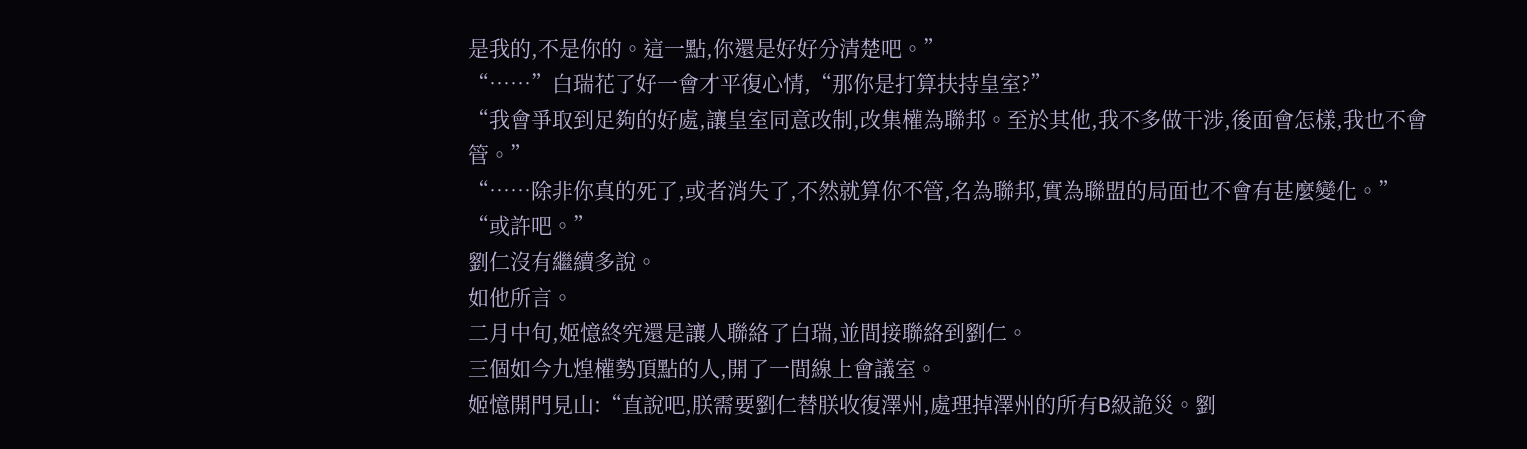是我的,不是你的。這一點,你還是好好分清楚吧。”
“……”白瑞花了好一會才平復心情,“那你是打算扶持皇室?”
“我會爭取到足夠的好處,讓皇室同意改制,改集權為聯邦。至於其他,我不多做干涉,後面會怎樣,我也不會管。”
“……除非你真的死了,或者消失了,不然就算你不管,名為聯邦,實為聯盟的局面也不會有甚麼變化。”
“或許吧。”
劉仁沒有繼續多說。
如他所言。
二月中旬,姬憶終究還是讓人聯絡了白瑞,並間接聯絡到劉仁。
三個如今九煌權勢頂點的人,開了一間線上會議室。
姬憶開門見山:“直說吧,朕需要劉仁替朕收復澤州,處理掉澤州的所有B級詭災。劉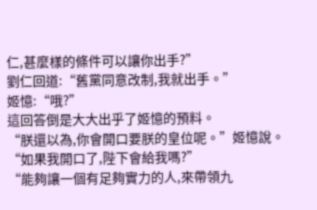仁,甚麼樣的條件可以讓你出手?”
劉仁回道:“舊黨同意改制,我就出手。”
姬憶:“哦?”
這回答倒是大大出乎了姬憶的預料。
“朕還以為,你會開口要朕的皇位呢。”姬憶說。
“如果我開口了,陛下會給我嗎?”
“能夠讓一個有足夠實力的人,來帶領九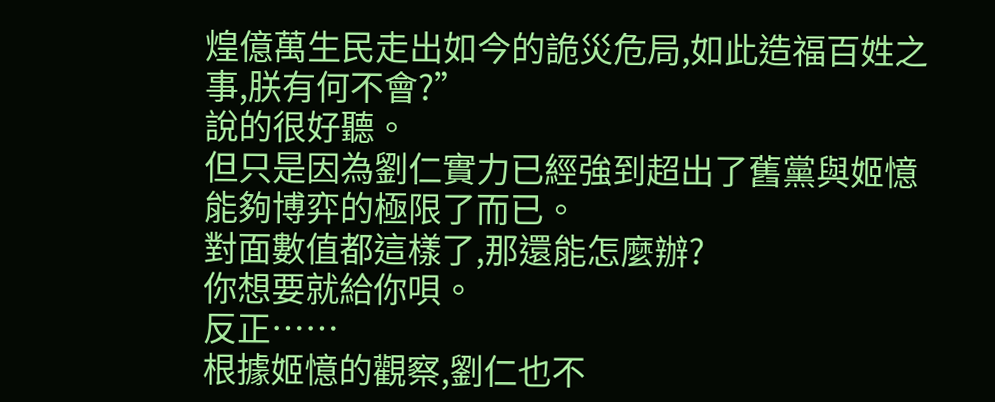煌億萬生民走出如今的詭災危局,如此造福百姓之事,朕有何不會?”
說的很好聽。
但只是因為劉仁實力已經強到超出了舊黨與姬憶能夠博弈的極限了而已。
對面數值都這樣了,那還能怎麼辦?
你想要就給你唄。
反正……
根據姬憶的觀察,劉仁也不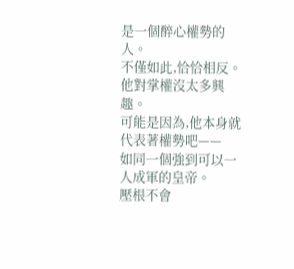是一個醉心權勢的人。
不僅如此,恰恰相反。
他對掌權沒太多興趣。
可能是因為,他本身就代表著權勢吧——
如同一個強到可以一人成軍的皇帝。
壓根不會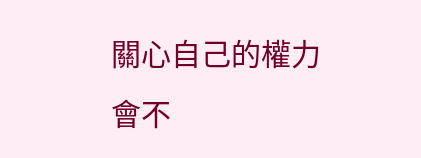關心自己的權力會不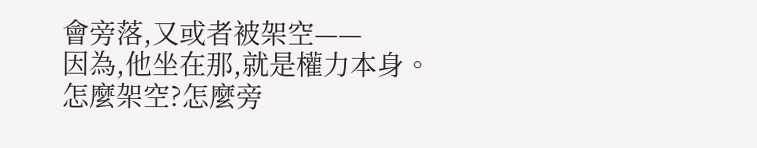會旁落,又或者被架空——
因為,他坐在那,就是權力本身。
怎麼架空?怎麼旁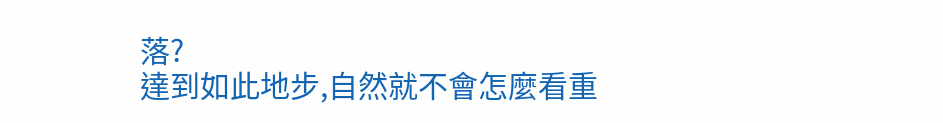落?
達到如此地步,自然就不會怎麼看重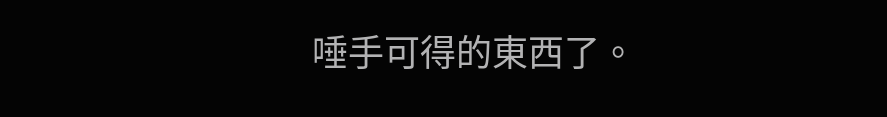唾手可得的東西了。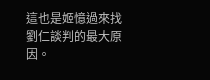這也是姬憶過來找劉仁談判的最大原因。